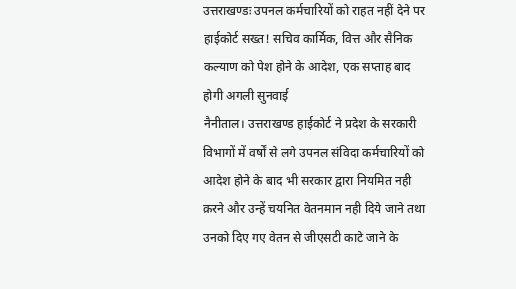उत्तराखण्डः उपनल कर्मचारियों को राहत नहीं देने पर हाईकोर्ट सख्त! सचिव कार्मिक, वित्त और सैनिक कल्याण को पेश होने के आदेश, एक सप्ताह बाद होगी अगली सुनवाई
नैनीताल। उत्तराखण्ड हाईकोर्ट ने प्रदेश के सरकारी विभागों में वर्षों से लगे उपनल संविदा कर्मचारियों को आदेश होने के बाद भी सरकार द्वारा नियमित नही क़रने और उन्हें चयनित वेतनमान नही दिये जाने तथा उनको दिए गए वेतन से जीएसटी काटे जाने के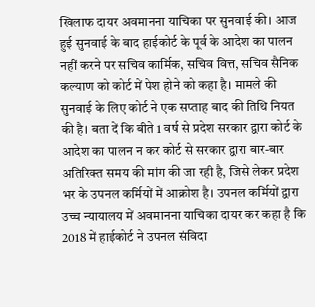खिलाफ दायर अवमानना याचिका पर सुनवाई की। आज हुई सुनवाई के बाद हाईकोर्ट के पूर्व के आदेश का पालन नहीं करने पर सचिव कार्मिक, सचिव वित्त, सचिव सैनिक कल्याण को कोर्ट में पेश होने को कहा है। मामले की सुनवाई के लिए कोर्ट ने एक सप्ताह बाद की तिथि नियत की है। बता दें कि बीते 1 वर्ष से प्रदेश सरकार द्वारा कोर्ट के आदेश का पालन न कर कोर्ट से सरकार द्वारा बार-बार अतिरिक्त समय की मांग की जा रही है, जिसे लेकर प्रदेश भर के उपनल कर्मियों में आक्रोश है। उपनल कर्मियों द्वारा उच्च न्यायालय में अवमानना याचिका दायर कर कहा है कि 2018 में हाईकोर्ट ने उपनल संविदा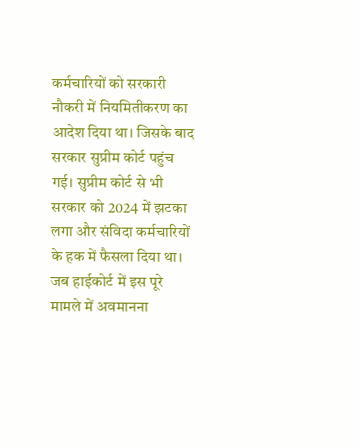कर्मचारियों को सरकारी नौकरी में नियमितीकरण का आदेश दिया था। जिसके बाद सरकार सुप्रीम कोर्ट पहुंच गई। सुप्रीम कोर्ट से भी सरकार को 2024 में झटका लगा और संविदा कर्मचारियों के हक में फैसला दिया था। जब हाईकोर्ट में इस पूरे मामले में अवमानना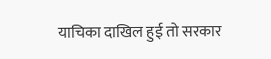याचिका दाखिल हुई तो सरकार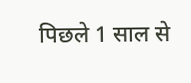पिछले 1 साल से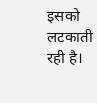इसको लटकाती रही है।